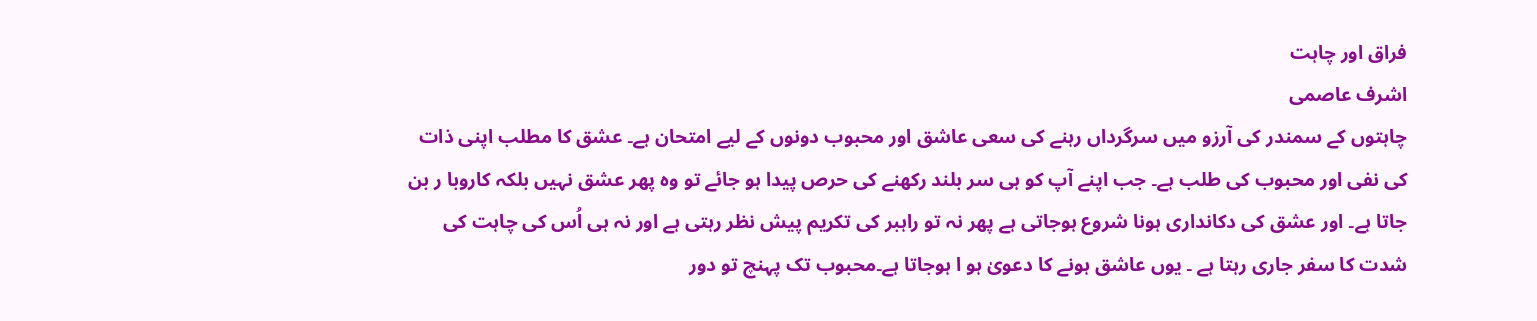فراق اور چاہت
اشرف عاصمی
چاہتوں کے سمندر کی آرزو میں سرگرداں رہنے کی سعی عاشق اور محبوب دونوں کے لیے امتحان ہے۔ عشق کا مطلب اپنی ذات کی نفی اور محبوب کی طلب ہے۔ جب اپنے آپ کو ہی سر بلند رکھنے کی حرص پیدا ہو جائے تو وہ پھر عشق نہیں بلکہ کاروبا ر بن جاتا ہے۔ اور عشق کی دکانداری ہونا شروع ہوجاتی ہے پھر نہ تو راہبر کی تکریم پیش نظر رہتی ہے اور نہ ہی اُس کی چاہت کی شدت کا سفر جاری رہتا ہے ۔ یوں عاشق ہونے کا دعویٰ ہو ا ہوجاتا ہے۔محبوب تک پہنچ تو دور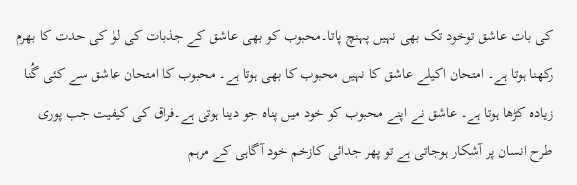کی بات عاشق توخود تک بھی نہیں پہنچ پاتا۔محبوب کو بھی عاشق کے جذبات کی لوٰ کی حدت کا بھرم رکھنا ہوتا ہے۔ امتحان اکیلے عاشق کا نہیں محبوب کا بھی ہوتا ہے۔ محبوب کا امتحان عاشق سے کئی گُنا زیادہ کڑھا ہوتا ہے۔ عاشق نے اپنے محبوب کو خود میں پناہ جو دینا ہوتی ہے۔فراق کی کیفیت جب پوری طرح انسان پر آشکار ہوجاتی ہے تو پھر جدائی کازخم خود آگاہی کے مرہم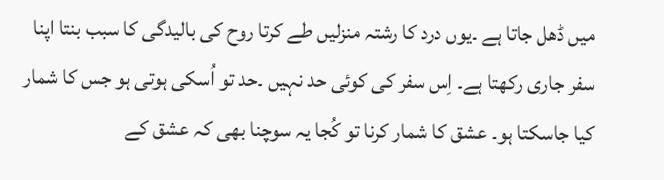میں ڈھل جاتا ہے ۔یوں درد کا رشتہ منزلیں طے کرتا روح کی بالیدگی کا سبب بنتا اپنا سفر جاری رکھتا ہے۔ اِس سفر کی کوئی حد نہیں ۔حد تو اُسکی ہوتی ہو جس کا شمار کیا جاسکتا ہو۔ عشق کا شمار کرنا تو کُجا یہ سوچنا بھی کہ عشق کے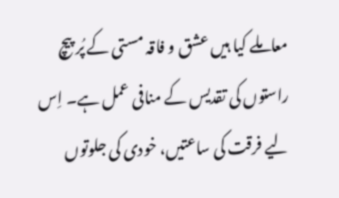معاملے کیا ہیں عشق و فاقہ مستی کے پُر پیچ راستوں کی تقدیس کے منافی عمل ہے۔ اِس لیے فرقت کی ساعتیں، خودی کی جلوتوں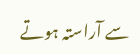سے آراستہ ہوتے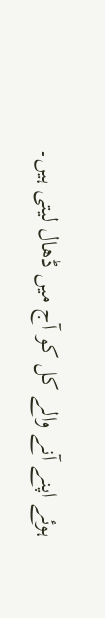ہوئے اپنے آنے والے کل کو آج میں ڈھال لیتی ہیں۔